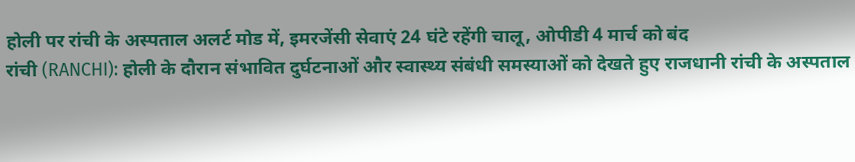होली पर रांची के अस्पताल अलर्ट मोड में, इमरजेंसी सेवाएं 24 घंटे रहेंगी चालू, ओपीडी 4 मार्च को बंद
रांची (RANCHI): होली के दौरान संभावित दुर्घटनाओं और स्वास्थ्य संबंधी समस्याओं को देखते हुए राजधानी रांची के अस्पताल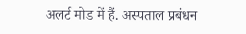अलर्ट मोड में हैं. अस्पताल प्रबंधन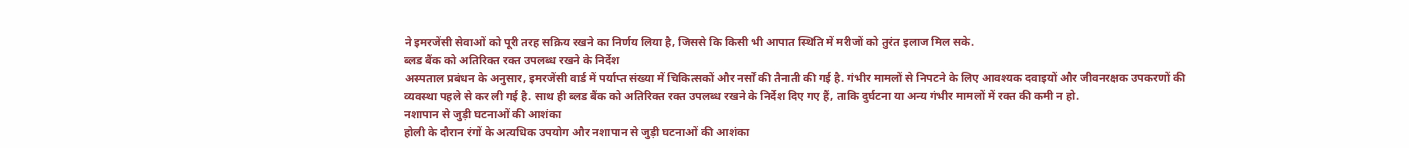ने इमरजेंसी सेवाओं को पूरी तरह सक्रिय रखने का निर्णय लिया है, जिससे कि किसी भी आपात स्थिति में मरीजों को तुरंत इलाज मिल सके.
ब्लड बैंक को अतिरिक्त रक्त उपलब्ध रखने के निर्देश
अस्पताल प्रबंधन के अनुसार, इमरजेंसी वार्ड में पर्याप्त संख्या में चिकित्सकों और नर्सों की तैनाती की गई है. गंभीर मामलों से निपटने के लिए आवश्यक दवाइयों और जीवनरक्षक उपकरणों की व्यवस्था पहले से कर ली गई है. साथ ही ब्लड बैंक को अतिरिक्त रक्त उपलब्ध रखने के निर्देश दिए गए हैं, ताकि दुर्घटना या अन्य गंभीर मामलों में रक्त की कमी न हो.
नशापान से जुड़ी घटनाओं की आशंका
होली के दौरान रंगों के अत्यधिक उपयोग और नशापान से जुड़ी घटनाओं की आशंका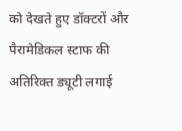को देखते हुए डॉक्टरों और पैरामेडिकल स्टाफ की अतिरिक्त ड्यूटी लगाई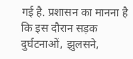गई है. प्रशासन का मानना है कि इस दौरान सड़क दुर्घटनाओं, झुलसने,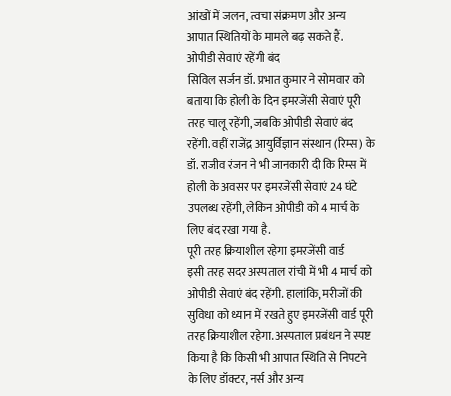आंखों में जलन, त्वचा संक्रमण और अन्य आपात स्थितियों के मामले बढ़ सकते हैं.
ओपीडी सेवाएं रहेंगी बंद
सिविल सर्जन डॉ. प्रभात कुमार ने सोमवार को बताया कि होली के दिन इमरजेंसी सेवाएं पूरी तरह चालू रहेंगी, जबकि ओपीडी सेवाएं बंद रहेंगी. वहीं राजेंद्र आयुर्विज्ञान संस्थान (रिम्स) के डॉ. राजीव रंजन ने भी जानकारी दी कि रिम्स में होली के अवसर पर इमरजेंसी सेवाएं 24 घंटे उपलब्ध रहेंगी, लेकिन ओपीडी को 4 मार्च के लिए बंद रखा गया है.
पूरी तरह क्रियाशील रहेगा इमरजेंसी वार्ड
इसी तरह सदर अस्पताल रांची में भी 4 मार्च को ओपीडी सेवाएं बंद रहेंगी. हालांकि, मरीजों की सुविधा को ध्यान में रखते हुए इमरजेंसी वार्ड पूरी तरह क्रियाशील रहेगा. अस्पताल प्रबंधन ने स्पष्ट किया है कि किसी भी आपात स्थिति से निपटने के लिए डॉक्टर, नर्स और अन्य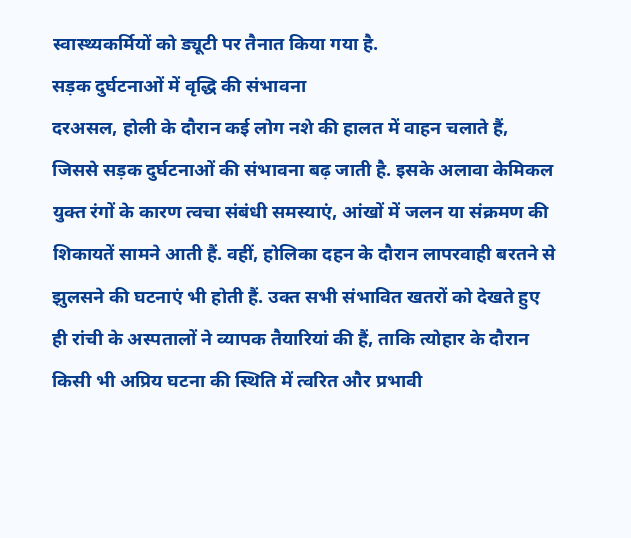स्वास्थ्यकर्मियों को ड्यूटी पर तैनात किया गया है.
सड़क दुर्घटनाओं में वृद्धि की संभावना
दरअसल, होली के दौरान कई लोग नशे की हालत में वाहन चलाते हैं, जिससे सड़क दुर्घटनाओं की संभावना बढ़ जाती है. इसके अलावा केमिकल युक्त रंगों के कारण त्वचा संबंधी समस्याएं, आंखों में जलन या संक्रमण की शिकायतें सामने आती हैं. वहीं, होलिका दहन के दौरान लापरवाही बरतने से झुलसने की घटनाएं भी होती हैं. उक्त सभी संभावित खतरों को देखते हुए ही रांची के अस्पतालों ने व्यापक तैयारियां की हैं, ताकि त्योहार के दौरान किसी भी अप्रिय घटना की स्थिति में त्वरित और प्रभावी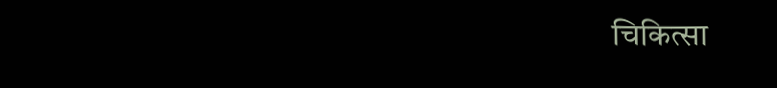चिकित्सा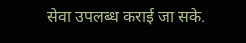सेवा उपलब्ध कराई जा सके.